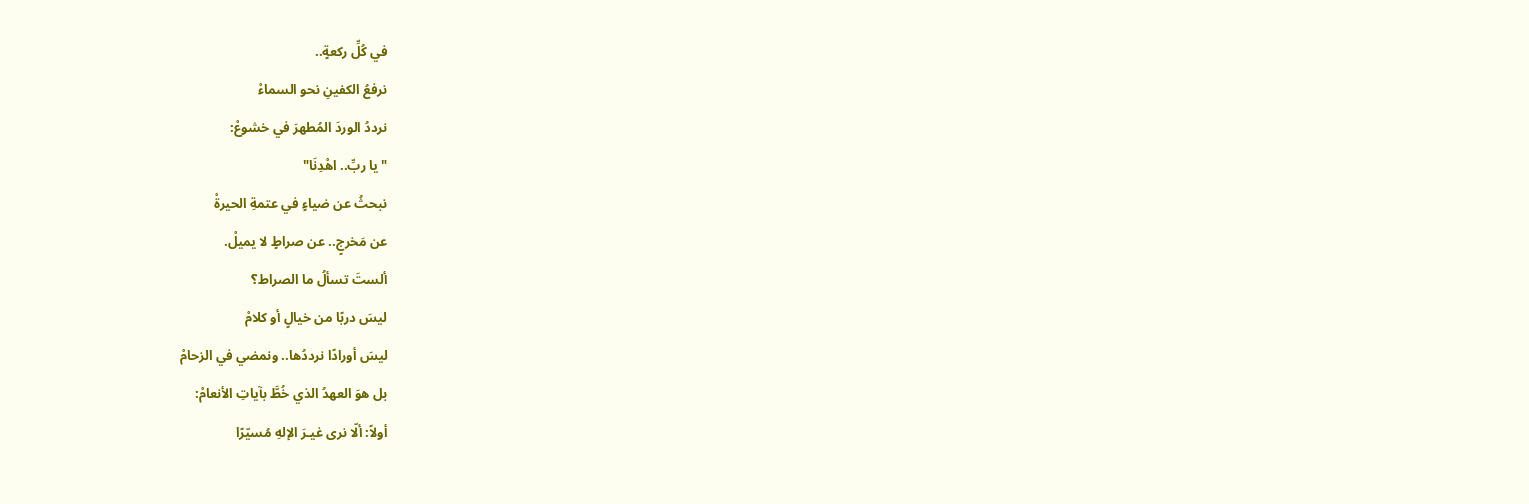في كُلِّ ركعةٍ..
نرفعُ الكفينِ نحو السماءْ
نرددُ الوردَ المُطهرَ في خشوعْ:
"يا ربِّ.. اهْدِنَا"
نبحثُ عن ضياءٍ في عتمةِ الحيرةْ
عن مَخرجٍ.. عن صراطٍ لا يميلْ.
ألستَ تسألُ ما الصراط؟
ليسَ دربًا من خيالٍ أو كلامْ
ليسَ أورادًا نرددُها.. ونمضي في الزحامْ
بل هوَ العهدُ الذي خُطَّ بآياتِ الأنعامْ:
أولاً: ألّا نرى غيـرَ الإلهِ مُسيّرًا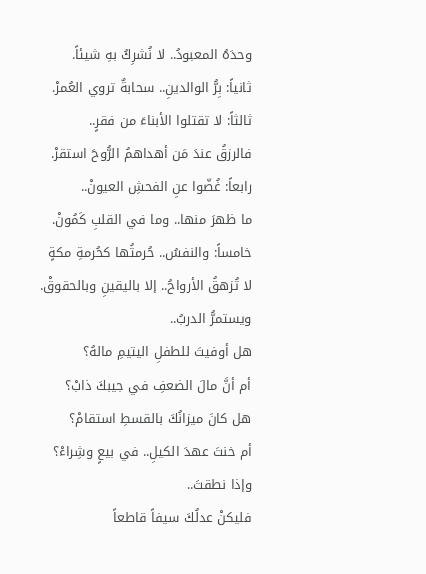وحدَهُ المعبودُ.. لا نُشرِكُ بهِ شيئاً.
ثانياً: بِرُّ الوالدينِ.. سحابةٌ تروي العُمرْ.
ثالثاً: لا تقتلوا الأبناءَ من فقرٍ..
فالرزقُ عندَ مَن أهداهمُ الرُّوحَ استقرْ.
رابعاً: غُضّوا عنِ الفحشِ العيونْ..
ما ظهرَ منها.. وما في القلبِ كَمُونْ.
خامساً: والنفسُ.. حُرمتُها كحُرمةِ مكةٍ
لا تُزهقُ الأرواحُ.. إلا باليقينِ وبالحقوقْ.
ويستمرُّ الدربُ..
هل أوفيتَ للطفلِ اليتيمِ مالهُ؟
أم أنَّ مالَ الضعفِ في جيبكَ ذابْ؟
هل كانَ ميزانُكَ بالقسطِ استقامْ؟
أم خنتَ عهدَ الكيلِ.. في بيعٍ وشِراءْ؟
وإذا نطقتَ..
فليكنْ عدلُكَ سيفاً قاطعاً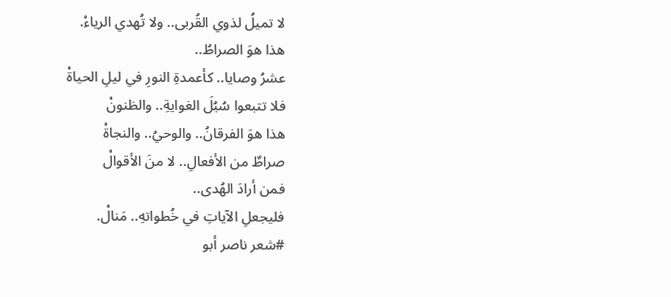لا تميلُ لذوي القُربى.. ولا تُهدي الرياءْ.
هذا هوَ الصراطُ..
عشرُ وصايا.. كأعمدةِ النورِ في ليلِ الحياةْ
فلا تتبعوا سُبُلَ الغوايةِ.. والظنونْ
هذا هوَ الفرقانُ.. والوحيُ.. والنجاةْ
صراطٌ من الأفعالِ.. لا منَ الأقوالْ
فمن أرادَ الهُدى..
فليجعلِ الآياتِ في خُطواتهِ.. مَنالْ.
#شعر ناصر أبو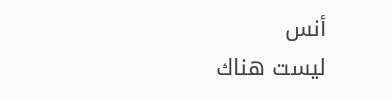أنس
ليست هناك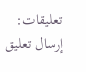تعليقات:
إرسال تعليق